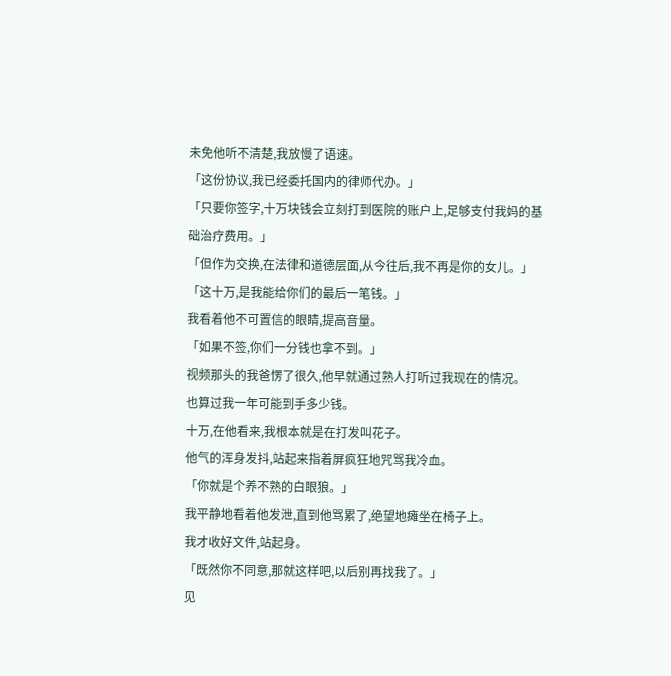未免他听不清楚,我放慢了语速。
「这份协议,我已经委托国内的律师代办。」
「只要你签字,十万块钱会立刻打到医院的账户上,足够支付我妈的基础治疗费用。」
「但作为交换,在法律和道德层面,从今往后,我不再是你的女儿。」
「这十万,是我能给你们的最后一笔钱。」
我看着他不可置信的眼睛,提高音量。
「如果不签,你们一分钱也拿不到。」
视频那头的我爸愣了很久,他早就通过熟人打听过我现在的情况。
也算过我一年可能到手多少钱。
十万,在他看来,我根本就是在打发叫花子。
他气的浑身发抖,站起来指着屏疯狂地咒骂我冷血。
「你就是个养不熟的白眼狼。」
我平静地看着他发泄,直到他骂累了,绝望地瘫坐在椅子上。
我才收好文件,站起身。
「既然你不同意,那就这样吧,以后别再找我了。」
见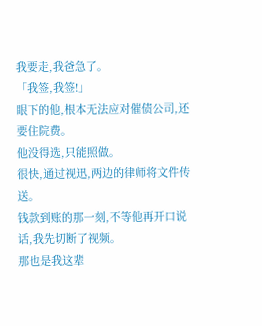我要走,我爸急了。
「我签,我签!」
眼下的他,根本无法应对催债公司,还要住院费。
他没得选,只能照做。
很快,通过视迅,两边的律师将文件传送。
钱款到账的那一刻,不等他再开口说话,我先切断了视频。
那也是我这辈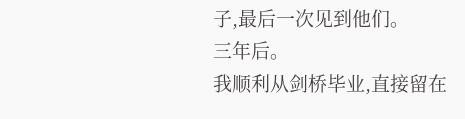子,最后一次见到他们。
三年后。
我顺利从剑桥毕业,直接留在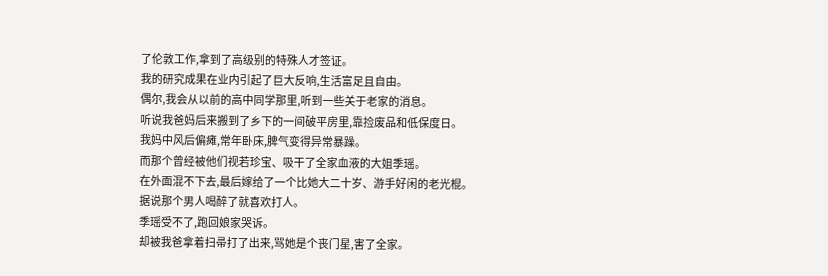了伦敦工作,拿到了高级别的特殊人才签证。
我的研究成果在业内引起了巨大反响,生活富足且自由。
偶尔,我会从以前的高中同学那里,听到一些关于老家的消息。
听说我爸妈后来搬到了乡下的一间破平房里,靠捡废品和低保度日。
我妈中风后偏瘫,常年卧床,脾气变得异常暴躁。
而那个曾经被他们视若珍宝、吸干了全家血液的大姐季瑶。
在外面混不下去,最后嫁给了一个比她大二十岁、游手好闲的老光棍。
据说那个男人喝醉了就喜欢打人。
季瑶受不了,跑回娘家哭诉。
却被我爸拿着扫帚打了出来,骂她是个丧门星,害了全家。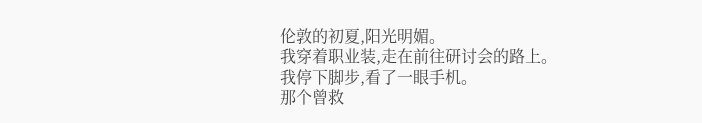伦敦的初夏,阳光明媚。
我穿着职业装,走在前往研讨会的路上。
我停下脚步,看了一眼手机。
那个曾救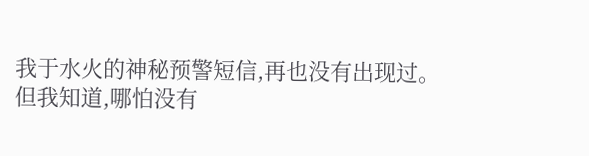我于水火的神秘预警短信,再也没有出现过。
但我知道,哪怕没有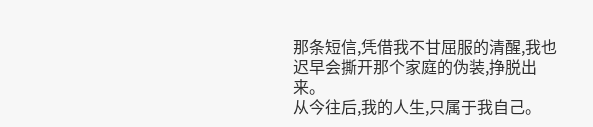那条短信,凭借我不甘屈服的清醒,我也迟早会撕开那个家庭的伪装,挣脱出来。
从今往后,我的人生,只属于我自己。